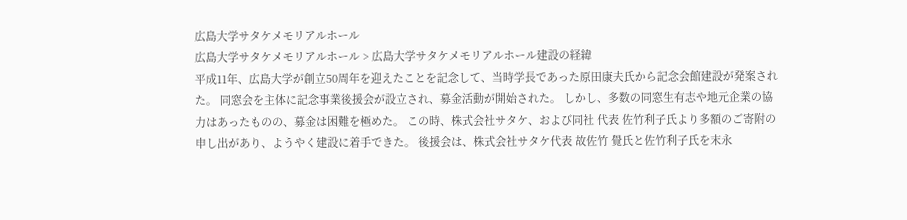広島大学サタケメモリアルホール
広島大学サタケメモリアルホール > 広島大学サタケメモリアルホール建設の経緯
平成11年、広島大学が創立50周年を迎えたことを記念して、当時学長であった原田康夫氏から記念会館建設が発案された。 同窓会を主体に記念事業後援会が設立され、募金活動が開始された。 しかし、多数の同窓生有志や地元企業の協力はあったものの、募金は困難を極めた。 この時、株式会社サタケ、および同社 代表 佐竹利子氏より多額のご寄附の申し出があり、ようやく建設に着手できた。 後援会は、株式会社サタケ代表 故佐竹 覺氏と佐竹利子氏を末永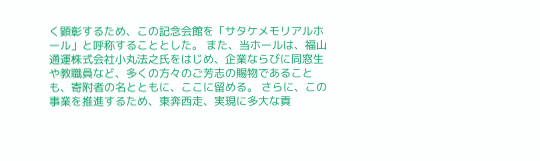く顕彰するため、この記念会館を「サタケメモリアルホール」と呼称することとした。 また、当ホールは、福山通運株式会社小丸法之氏をはじめ、企業ならびに同窓生や教職員など、多くの方々のご芳志の賜物であることも、寄附者の名とともに、ここに留める。 さらに、この事業を推進するため、東奔西走、実現に多大な貢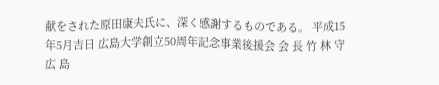献をされた原田康夫氏に、深く感謝するものである。 平成15年5月吉日 広島大学創立50周年記念事業後援会 会 長 竹 林 守 広 島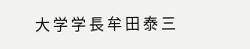大 学 学 長 牟 田 泰 三